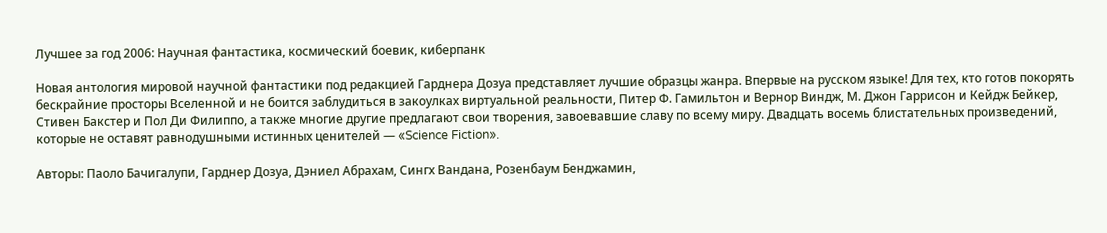Лучшее за год 2006: Научная фантастика, космический боевик, киберпанк

Новая антология мировой научной фантастики под редакцией Гарднера Дозуа представляет лучшие образцы жанра. Впервые на русском языке! Для тех, кто готов покорять бескрайние просторы Вселенной и не боится заблудиться в закоулках виртуальной реальности, Питер Ф. Гамильтон и Вернор Виндж, М. Джон Гаррисон и Кейдж Бейкер, Стивен Бакстер и Пол Ди Филиппо, а также многие другие предлагают свои творения, завоевавшие славу по всему миру. Двадцать восемь блистательных произведений, которые не оставят равнодушными истинных ценителей — «Science Fiction».

Авторы: Паоло Бачигалупи, Гарднер Дозуа, Дэниел Абрахам, Сингх Вандана, Розенбаум Бенджамин,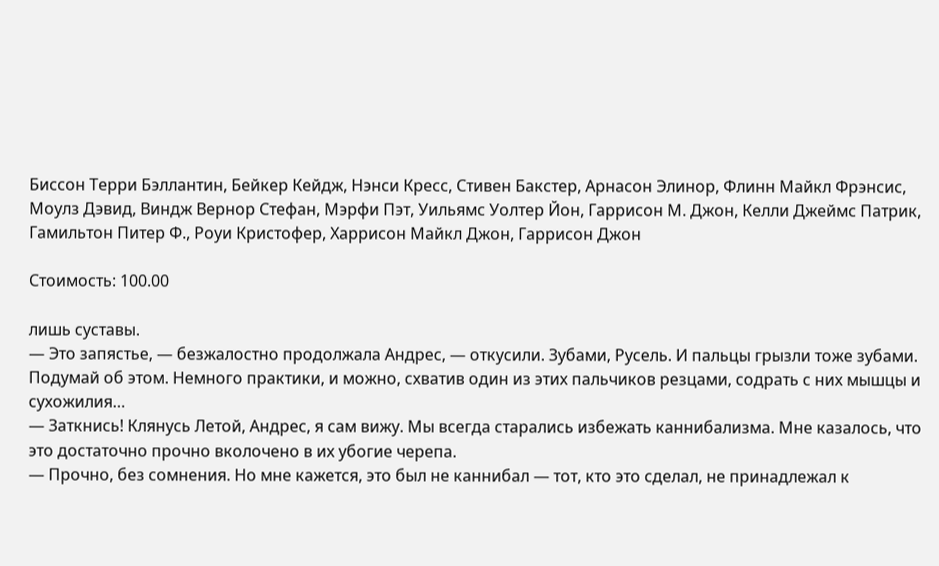Биссон Терри Бэллантин, Бейкер Кейдж, Нэнси Кресс, Стивен Бакстер, Арнасон Элинор, Флинн Майкл Фрэнсис, Моулз Дэвид, Виндж Вернор Стефан, Мэрфи Пэт, Уильямс Уолтер Йон, Гаррисон М. Джон, Келли Джеймс Патрик, Гамильтон Питер Ф., Роуи Кристофер, Харрисон Майкл Джон, Гаррисон Джон

Стоимость: 100.00

лишь суставы.
— Это запястье, — безжалостно продолжала Андрес, — откусили. Зубами, Русель. И пальцы грызли тоже зубами. Подумай об этом. Немного практики, и можно, схватив один из этих пальчиков резцами, содрать с них мышцы и сухожилия…
— Заткнись! Клянусь Летой, Андрес, я сам вижу. Мы всегда старались избежать каннибализма. Мне казалось, что это достаточно прочно вколочено в их убогие черепа.
— Прочно, без сомнения. Но мне кажется, это был не каннибал — тот, кто это сделал, не принадлежал к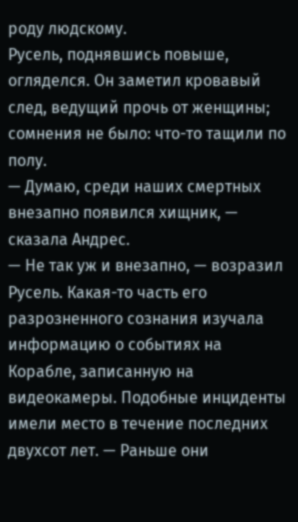роду людскому.
Русель, поднявшись повыше, огляделся. Он заметил кровавый след, ведущий прочь от женщины; сомнения не было: что-то тащили по полу.
— Думаю, среди наших смертных внезапно появился хищник, — сказала Андрес.
— Не так уж и внезапно, — возразил Русель. Какая-то часть его разрозненного сознания изучала информацию о событиях на Корабле, записанную на видеокамеры. Подобные инциденты имели место в течение последних двухсот лет. — Раньше они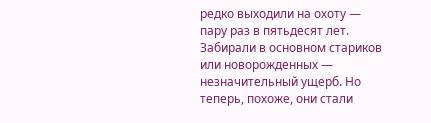редко выходили на охоту — пару раз в пятьдесят лет. Забирали в основном стариков или новорожденных — незначительный ущерб. Но теперь, похоже, они стали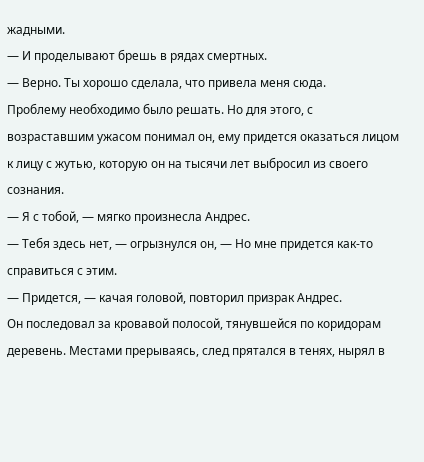жадными.
— И проделывают брешь в рядах смертных.
— Верно. Ты хорошо сделала, что привела меня сюда.
Проблему необходимо было решать. Но для этого, с возраставшим ужасом понимал он, ему придется оказаться лицом к лицу с жутью, которую он на тысячи лет выбросил из своего сознания.
— Я с тобой, — мягко произнесла Андрес.
— Тебя здесь нет, — огрызнулся он, — Но мне придется как-то справиться с этим.
— Придется, — качая головой, повторил призрак Андрес.
Он последовал за кровавой полосой, тянувшейся по коридорам деревень. Местами прерываясь, след прятался в тенях, нырял в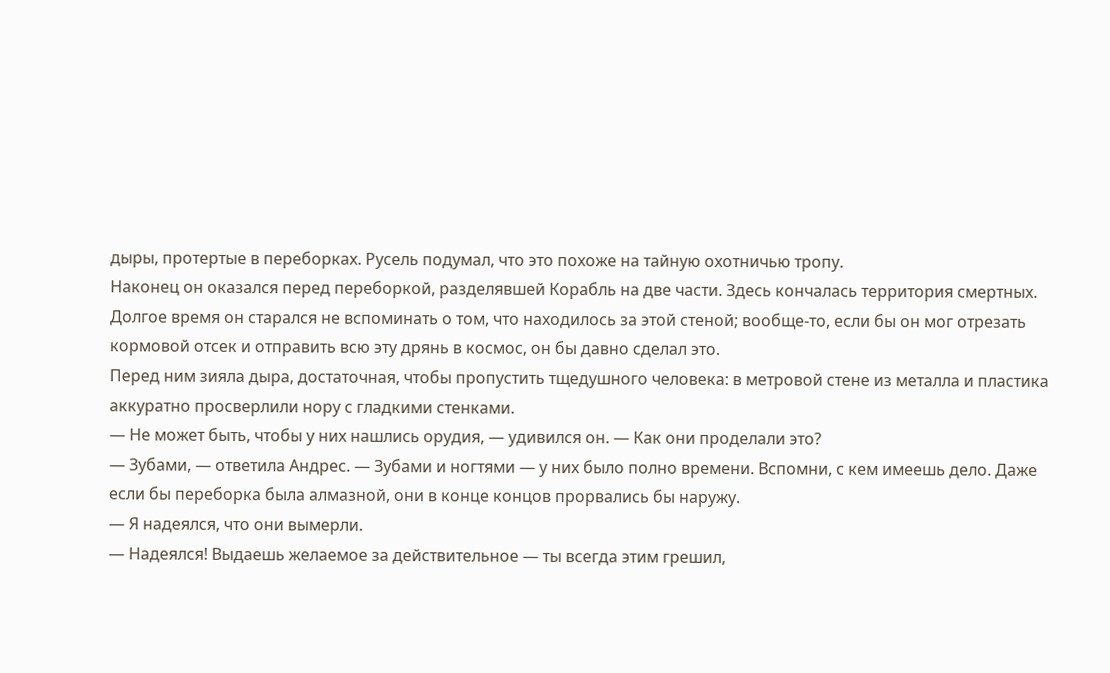дыры, протертые в переборках. Русель подумал, что это похоже на тайную охотничью тропу.
Наконец он оказался перед переборкой, разделявшей Корабль на две части. Здесь кончалась территория смертных. Долгое время он старался не вспоминать о том, что находилось за этой стеной; вообще-то, если бы он мог отрезать кормовой отсек и отправить всю эту дрянь в космос, он бы давно сделал это.
Перед ним зияла дыра, достаточная, чтобы пропустить тщедушного человека: в метровой стене из металла и пластика аккуратно просверлили нору с гладкими стенками.
— Не может быть, чтобы у них нашлись орудия, — удивился он. — Как они проделали это?
— Зубами, — ответила Андрес. — Зубами и ногтями — у них было полно времени. Вспомни, с кем имеешь дело. Даже если бы переборка была алмазной, они в конце концов прорвались бы наружу.
— Я надеялся, что они вымерли.
— Надеялся! Выдаешь желаемое за действительное — ты всегда этим грешил,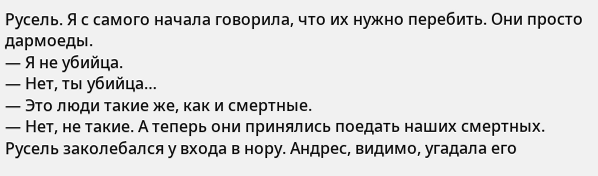Русель. Я с самого начала говорила, что их нужно перебить. Они просто дармоеды.
— Я не убийца.
— Нет, ты убийца…
— Это люди такие же, как и смертные.
— Нет, не такие. А теперь они принялись поедать наших смертных.
Русель заколебался у входа в нору. Андрес, видимо, угадала его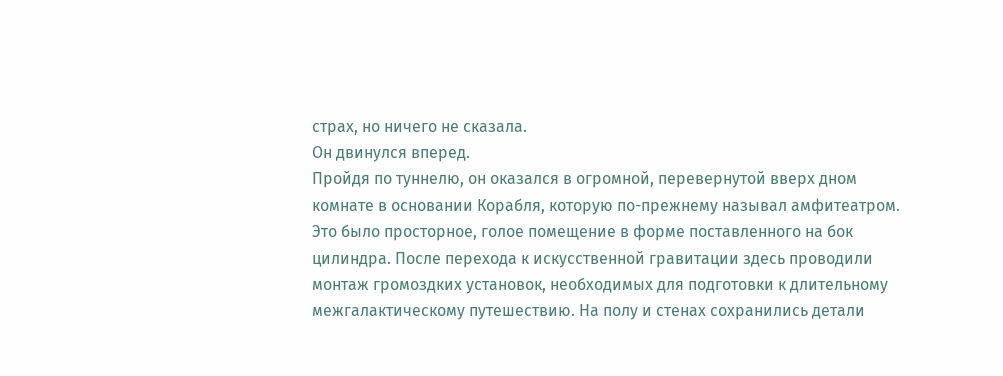страх, но ничего не сказала.
Он двинулся вперед.
Пройдя по туннелю, он оказался в огромной, перевернутой вверх дном комнате в основании Корабля, которую по-прежнему называл амфитеатром. Это было просторное, голое помещение в форме поставленного на бок цилиндра. После перехода к искусственной гравитации здесь проводили монтаж громоздких установок, необходимых для подготовки к длительному межгалактическому путешествию. На полу и стенах сохранились детали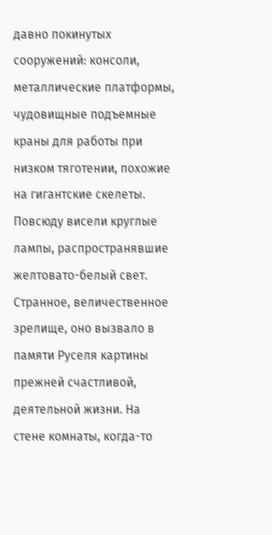давно покинутых сооружений: консоли, металлические платформы, чудовищные подъемные краны для работы при низком тяготении, похожие на гигантские скелеты. Повсюду висели круглые лампы, распространявшие желтовато-белый свет. Странное, величественное зрелище, оно вызвало в памяти Руселя картины прежней счастливой, деятельной жизни. На стене комнаты, когда-то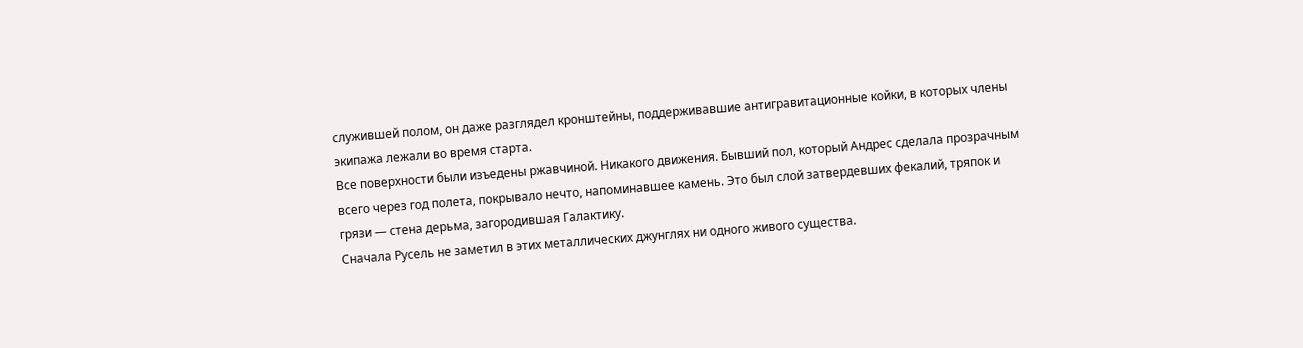служившей полом, он даже разглядел кронштейны, поддерживавшие антигравитационные койки, в которых члены экипажа лежали во время старта.
Все поверхности были изъедены ржавчиной. Никакого движения. Бывший пол, который Андрес сделала прозрачным всего через год полета, покрывало нечто, напоминавшее камень. Это был слой затвердевших фекалий, тряпок и грязи — стена дерьма, загородившая Галактику.
Сначала Русель не заметил в этих металлических джунглях ни одного живого существа.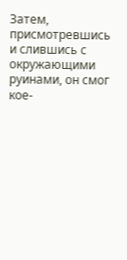Затем, присмотревшись и слившись с окружающими руинами, он смог кое-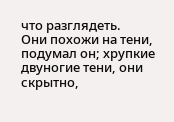что разглядеть.
Они похожи на тени, подумал он; хрупкие двуногие тени, они скрытно,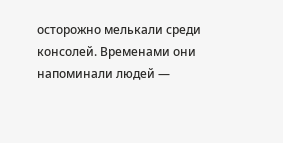осторожно мелькали среди консолей. Временами они напоминали людей —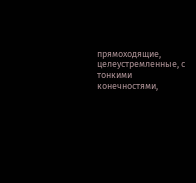прямоходящие, целеустремленные, с тонкими конечностями,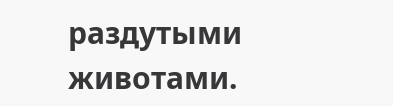раздутыми животами.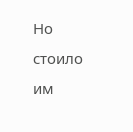Но стоило им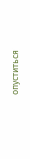опуститься